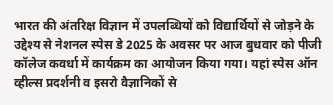भारत की अंतरिक्ष विज्ञान में उपलब्धियों को विद्यार्थियों से जोड़ने के उद्देश्य से नेशनल स्पेस डे 2025 के अवसर पर आज बुधवार को पीजी कॉलेज कवर्धा में कार्यक्रम का आयोजन किया गया। यहां स्पेस ऑन व्हील्स प्रदर्शनी व इसरो वैज्ञानिकों से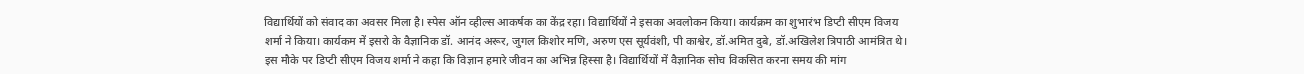विद्यार्थियों को संवाद का अवसर मिला है। स्पेस ऑन व्हील्स आकर्षक का केंद्र रहा। विद्यार्थियों ने इसका अवलोकन किया। कार्यक्रम का शुभारंभ डिप्टी सीएम विजय शर्मा ने किया। कार्यकम में इसरो के वैज्ञानिक डॉ. आनंद अरूर, जुगल किशोर मणि, अरुण एस सूर्यवंशी, पी काश्वेर, डॉ.अमित दुबे, डॉ.अखिलेश त्रिपाठी आमंत्रित थे। इस मौके पर डिप्टी सीएम विजय शर्मा ने कहा कि विज्ञान हमारे जीवन का अभिन्न हिस्सा है। विद्यार्थियों में वैज्ञानिक सोच विकसित करना समय की मांग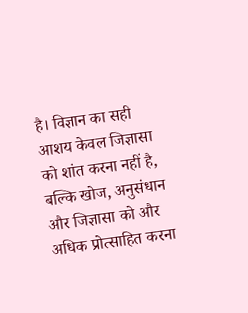है। विज्ञान का सही आशय केवल जिज्ञासा को शांत करना नहीं है, बल्कि खोज, अनुसंधान और जिज्ञासा को और अधिक प्रोत्साहित करना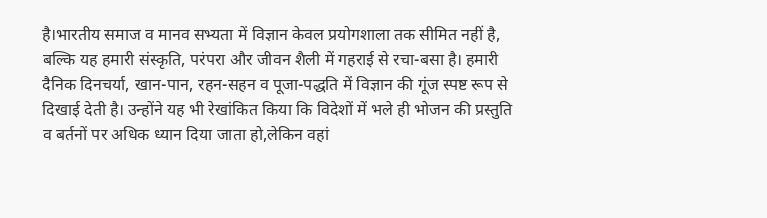है।भारतीय समाज व मानव सभ्यता में विज्ञान केवल प्रयोगशाला तक सीमित नहीं है, बल्कि यह हमारी संस्कृति, परंपरा और जीवन शैली में गहराई से रचा-बसा है। हमारी दैनिक दिनचर्या, खान-पान, रहन-सहन व पूजा-पद्धति में विज्ञान की गूंज स्पष्ट रूप से दिखाई देती है। उन्होंने यह भी रेखांकित किया कि विदेशों में भले ही भोजन की प्रस्तुति व बर्तनों पर अधिक ध्यान दिया जाता हो,लेकिन वहां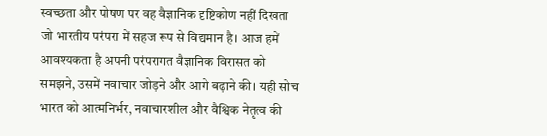स्वच्छता और पोषण पर वह वैज्ञानिक दृष्टिकोण नहीं दिखता जो भारतीय परंपरा में सहज रूप से विद्यमान है। आज हमें आवश्यकता है अपनी परंपरागत वैज्ञानिक विरासत को समझने, उसमें नवाचार जोड़ने और आगे बढ़ाने की। यही सोच भारत को आत्मनिर्भर, नवाचारशील और वैश्विक नेतृत्व की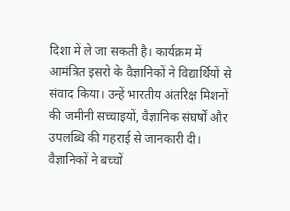दिशा में ले जा सकती है। कार्यक्रम में आमंत्रित इसरो के वैज्ञानिकों ने विद्यार्थियों से संवाद किया। उन्हें भारतीय अंतरिक्ष मिशनों की जमीनी सच्चाइयों, वैज्ञानिक संघर्षों और उपलब्धि की गहराई से जानकारी दी। वैज्ञानिकों ने बच्चों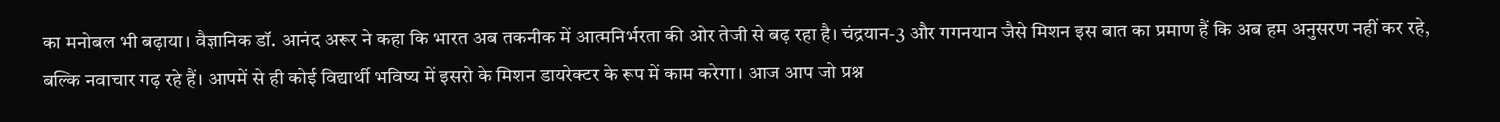का मनोबल भी बढ़ाया। वैज्ञानिक डॉ. आनंद अरूर ने कहा कि भारत अब तकनीक में आत्मनिर्भरता की ओर तेजी से बढ़ रहा है। चंद्रयान-3 और गगनयान जैसे मिशन इस बात का प्रमाण हैं कि अब हम अनुसरण नहीं कर रहे, बल्कि नवाचार गढ़ रहे हैं। आपमें से ही कोई विद्यार्थी भविष्य में इसरो के मिशन डायरेक्टर के रूप में काम करेगा। आज आप जो प्रश्न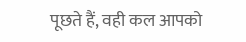पूछते हैं, वही कल आपको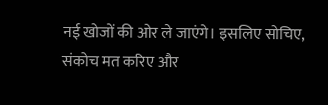नई खोजों की ओर ले जाएंगे। इसलिए सोचिए, संकोच मत करिए और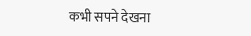कभी सपने देखना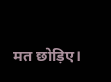मत छोड़िए।